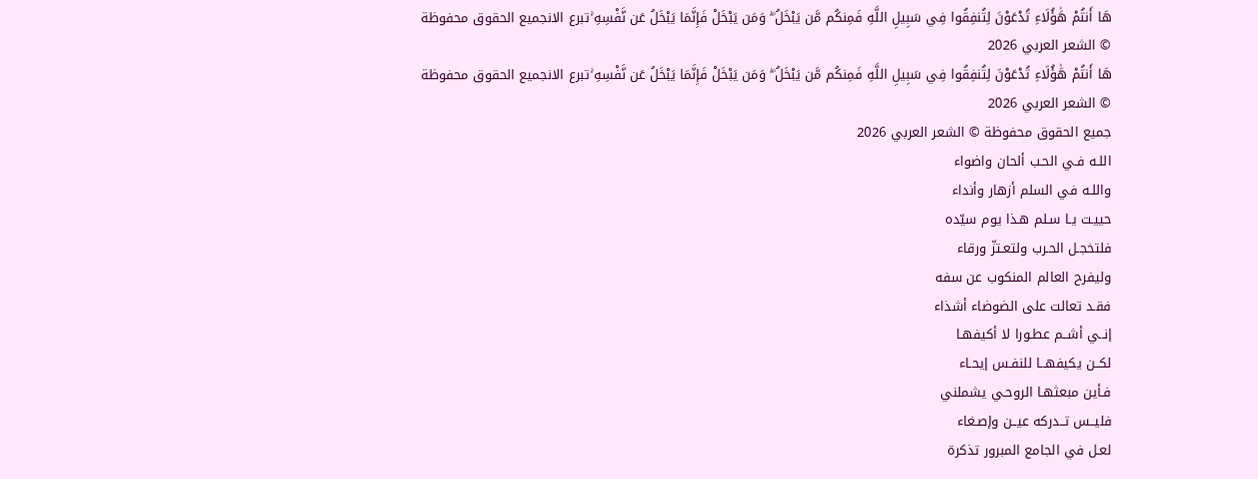هَا أَنتُمْ هَٰؤُلَاءِ تُدْعَوْنَ لِتُنفِقُوا فِي سَبِيلِ اللَّهِ فَمِنكُم مَّن يَبْخَلُ ۖ وَمَن يَبْخَلْ فَإِنَّمَا يَبْخَلُ عَن نَّفْسِهِ ۚتبرع الانجميع الحقوق محفوظة © الشعر العربي 2026
هَا أَنتُمْ هَٰؤُلَاءِ تُدْعَوْنَ لِتُنفِقُوا فِي سَبِيلِ اللَّهِ فَمِنكُم مَّن يَبْخَلُ ۖ وَمَن يَبْخَلْ فَإِنَّمَا يَبْخَلُ عَن نَّفْسِهِ ۚتبرع الانجميع الحقوق محفوظة © الشعر العربي 2026
جميع الحقوق محفوظة © الشعر العربي 2026
اللـه فـي الحـب ألحان واضواء
واللـه في السلم أزهار وأنداء
حييـت يـا سـلم هـذا يوم سيّده
فلتخجـل الحـرب ولتعـتزّ ورقاء
وليفرح العالم المنكوب عن سفه
فقـد تعالت على الضوضاء أشذاء
إنــي أشــم عطـورا لا أكيفهـا
لكــن يكيفهــا للنفـس إيحـاء
فـأين مبعثهـا الروحـي يشملني
فليــس تــدركه عيــن وإصـغاء
لعـل في الجامع المبرور تذكرة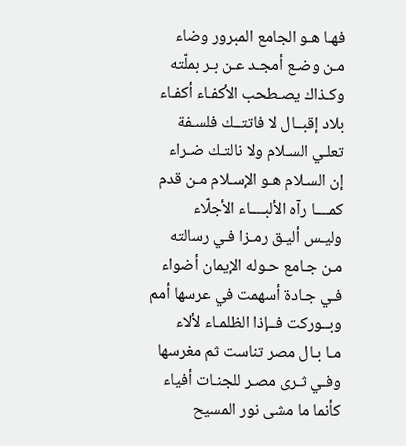فهـا هـو الجامع المبرور وضاء
مـن وضـع أمجـد عـن بـر بملّته
وكـذاك يصـطحب الأكفـاء أكفـاء
بلاد إقبــال لا فاتتــك فلسـفة
تعلـي السـلام ولا نالتـك ضـراء
إن السـلام هـو الإسـلام مـن قدم
كمــــا رآه الألبــــاء الأجلّاء
وليـس أليـق رمـزا فـي رسالته
مـن جـامع حـوله الإيمان أضواء
فـي جـادة أسهمت في عرسها أمم
وبــوركت فــإذا الظلمـاء لألاء
مـا بـال مصر تناست ثم مغرسها
وفـي ثـرى مصـر للجنـات أفياء
كأنما ما مشى نور المسيح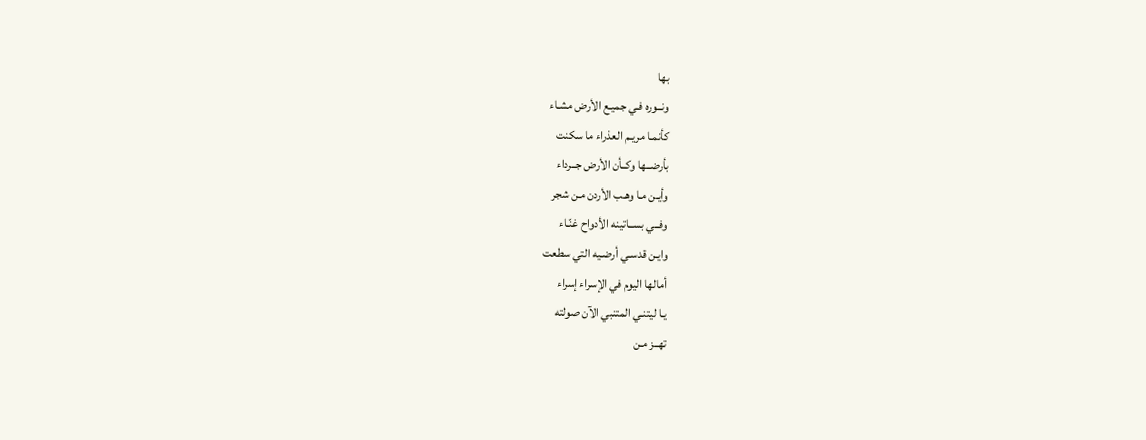بها
ونــوره فـي جميـع الأرض مشـاء
كأنمـا مريـم العذراء ما سكنت
بأرضــها وكــأن الأرض جــرداء
وأيـن مـا وهـب الأردن مـن شجر
وفــي بســاتينه الأدواح غنّـاء
وايـن قدسـي أرضـيه التي سطعت
أمالها اليوم في الإسراء إسراء
يـا ليتنـي المتنبي الآن صولته
تهــز مـن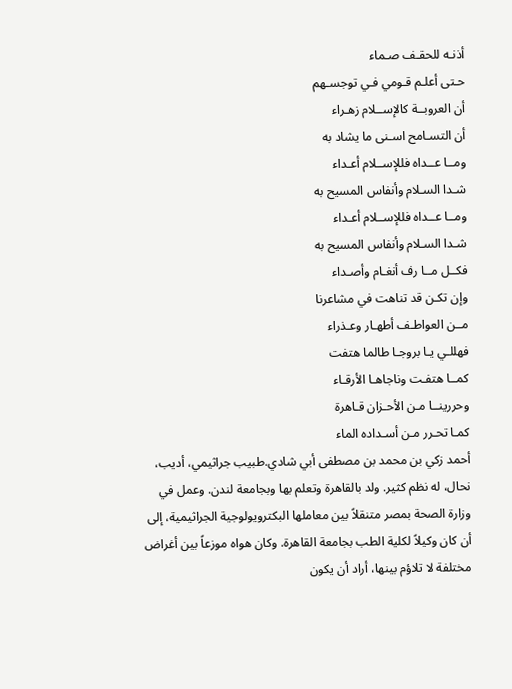أذنـه للحقـف صـماء
حـتى أعلـم قـومي فـي توجسـهم
أن العروبــة كالإســلام زهـراء
أن التسـامح اسـنى ما يشاد به
ومــا عــداه فللإســلام أعـداء
شـدا السـلام وأنفاس المسيح به
ومــا عــداه فللإســلام أعـداء
شـدا السـلام وأنفاس المسيح به
فكــل مــا رف أنغـام وأصـداء
وإن تكـن قد تناهت في مشاعرنا
مــن العواطـف أطهـار وعـذراء
فهللـي يـا بروجـا طالما هتفت
كمــا هتفـت وناجاهـا الأرقـاء
وحررينــا مـن الأحـزان قـاهرة
كمـا تحـرر مـن أسـداده الماء
أحمد زكي بن محمد بن مصطفى أبي شادي.طبيب جراثيمي، أديب، نحال، له نظم كثير. ولد بالقاهرة وتعلم بها وبجامعة لندن. وعمل في وزارة الصحة بمصر متنقلاً بين معاملها البكترويولوجية الجراثيمية، إلى أن كان وكيلاً لكلية الطب بجامعة القاهرة. وكان هواه موزعاً بين أغراض مختلفة لا تلاؤم بينها، أراد أن يكون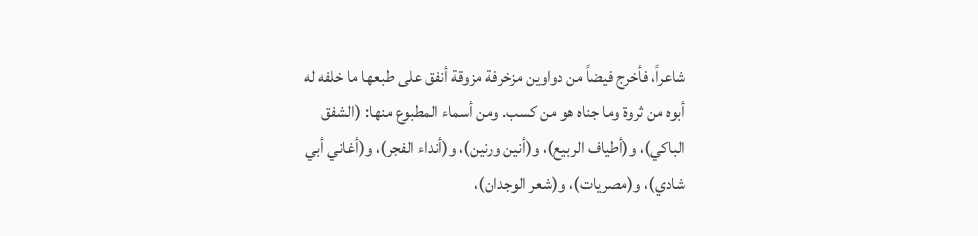شاعراً، فأخرج فيضاً من دواوين مزخرفة مزوقة أنفق على طبعها ما خلفه له أبوه من ثروة وما جناه هو من كسب. ومن أسماء المطبوع منها: (الشفق الباكي)، و(أطياف الربيع)، و(أنين ورنين)، و(أنداء الفجر)، و(أغاني أبي شادي)، و(مصريات)، و(شعر الوجدان)،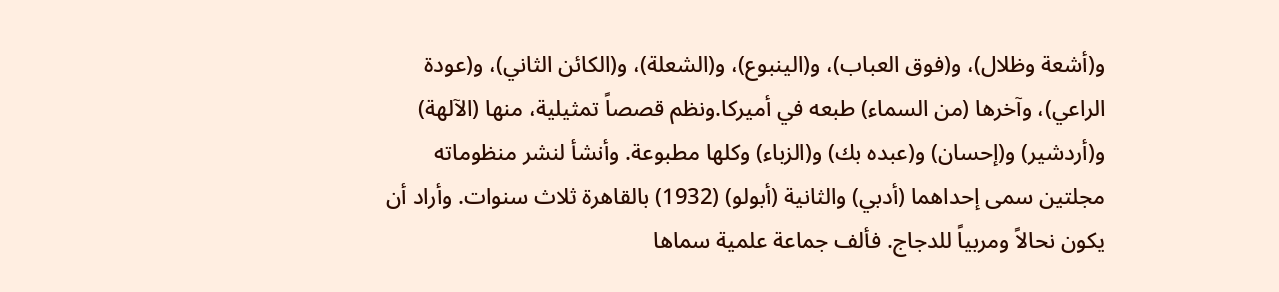و(أشعة وظلال)، و(فوق العباب)، و(الينبوع)، و(الشعلة)، و(الكائن الثاني)، و(عودة الراعي)، وآخرها (من السماء) طبعه في أميركا.ونظم قصصاً تمثيلية، منها (الآلهة) و(أردشير) و(إحسان) و(عبده بك) و(الزباء) وكلها مطبوعة. وأنشأ لنشر منظوماته مجلتين سمى إحداهما (أدبي) والثانية (أبولو) (1932) بالقاهرة ثلاث سنوات. وأراد أن يكون نحالاً ومربياً للدجاج. فألف جماعة علمية سماها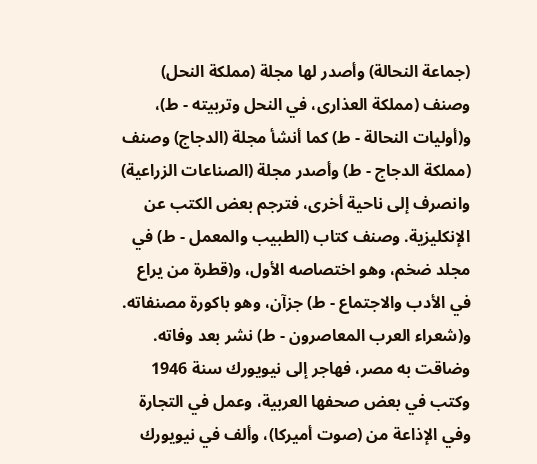(جماعة النحالة) وأصدر لها مجلة (مملكة النحل) وصنف (مملكة العذارى، في النحل وتربيته - ط)، و(أوليات النحالة - ط) كما أنشأ مجلة (الدجاج) وصنف (مملكة الدجاج - ط) وأصدر مجلة (الصناعات الزراعية) وانصرف إلى ناحية أخرى، فترجم بعض الكتب عن الإنكليزية. وصنف كتاب (الطبيب والمعمل - ط) في مجلد ضخم، وهو اختصاصه الأول، و(قطرة من يراع في الأدب والاجتماع - ط) جزآن، وهو باكورة مصنفاته. و(شعراء العرب المعاصرون - ط) نشر بعد وفاته. وضاقت به مصر، فهاجر إلى نيويورك سنة 1946 وكتب في بعض صحفها العربية، وعمل في التجارة وفي الإذاعة من (صوت أميركا)، وألف في نيويورك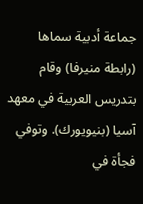جماعة أدبية سماها (رابطة منيرفا) وقام بتدريس العربية في معهد آسيا (بنيويورك). وتوفي فجأة في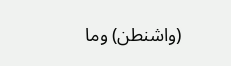(واشنطن) وما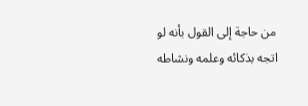من حاجة إلى القول بأنه لو اتجه بذكائه وعلمه ونشاطه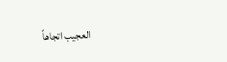العجيب اتجاهاً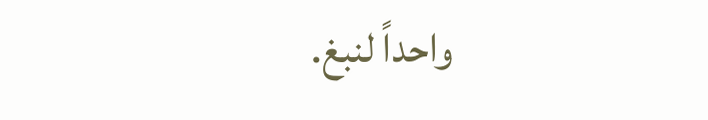واحداً لنبغ.